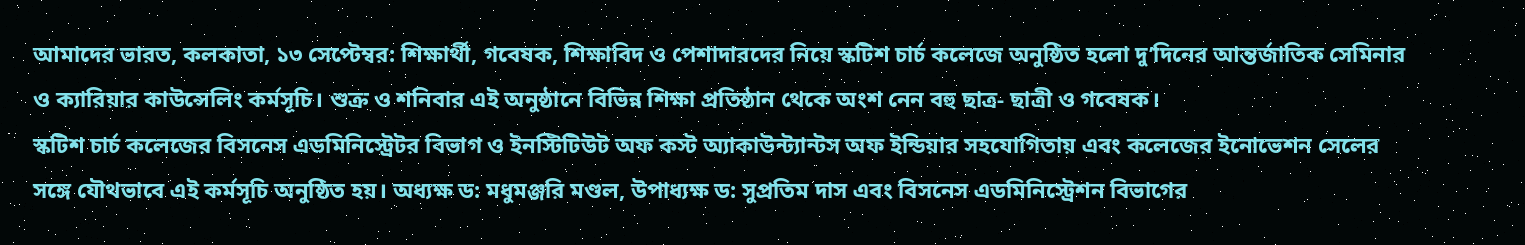আমাদের ভারত, কলকাতা, ১৩ সেপ্টেম্বর: শিক্ষার্থী, গবেষক, শিক্ষাবিদ ও পেশাদারদের নিয়ে স্কটিশ চার্চ কলেজে অনুষ্ঠিত হলো দু’দিনের আন্তর্জাতিক সেমিনার ও ক্যারিয়ার কাউন্সেলিং কর্মসূচি। শুক্র ও শনিবার এই অনুষ্ঠানে বিভিন্ন শিক্ষা প্রতিষ্ঠান থেকে অংশ নেন বহু ছাত্র- ছাত্রী ও গবেষক।
স্কটিশ চার্চ কলেজের বিসনেস এডমিনিস্ট্রেটর বিভাগ ও ইনস্টিটিউট অফ কস্ট অ্যাকাউন্ট্যান্টস অফ ইন্ডিয়ার সহযোগিতায় এবং কলেজের ইনোভেশন সেলের সঙ্গে যৌথভাবে এই কর্মসূচি অনুষ্ঠিত হয়। অধ্যক্ষ ড: মধুমঞ্জরি মণ্ডল, উপাধ্যক্ষ ড: সুপ্রতিম দাস এবং বিসনেস এডমিনিস্ট্রেশন বিভাগের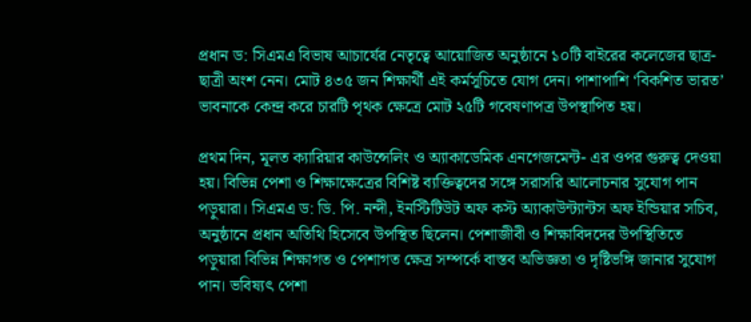প্রধান ড: সিএমএ বিভাষ আচার্যের নেতৃত্বে আয়োজিত অনুষ্ঠানে ১০টি বাইরের কলেজের ছাত্র- ছাত্রী অংশ নেন। মোট ৪৩৫ জন শিক্ষার্থী এই কর্মসূচিতে যোগ দেন। পাশাপাশি ‘বিকশিত ভারত’ ভাবনাকে কেন্দ্র করে চারটি পৃথক ক্ষেত্রে মোট ২৫টি গবেষণাপত্র উপস্থাপিত হয়।

প্রথম দিন, মূলত ক্যারিয়ার কাউন্সেলিং ও অ্যাকাডেমিক এনগেজমেন্ট- এর ওপর গুরুত্ব দেওয়া হয়। বিভিন্ন পেশা ও শিক্ষাক্ষেত্রের বিশিষ্ট ব্যক্তিত্বদের সঙ্গে সরাসরি আলোচনার সুযোগ পান পড়ুয়ারা। সিএমএ ড: ডি. পি. নন্দী, ইনস্টিটিউট অফ কস্ট অ্যাকাউন্ট্যান্টস অফ ইন্ডিয়ার সচিব, অনুষ্ঠানে প্রধান অতিথি হিসেবে উপস্থিত ছিলেন। পেশাজীবী ও শিক্ষাবিদদের উপস্থিতিতে পড়ুয়ারা বিভিন্ন শিক্ষাগত ও পেশাগত ক্ষেত্র সম্পর্কে বাস্তব অভিজ্ঞতা ও দৃষ্টিভঙ্গি জানার সুযোগ পান। ভবিষ্যৎ পেশা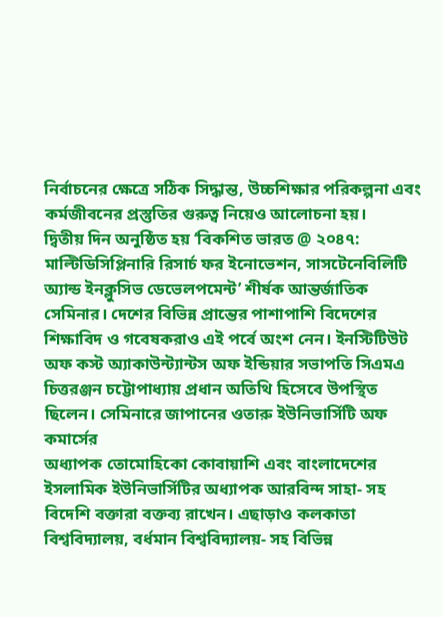নির্বাচনের ক্ষেত্রে সঠিক সিদ্ধান্ত, উচ্চশিক্ষার পরিকল্পনা এবং কর্মজীবনের প্রস্তুতির গুরুত্ব নিয়েও আলোচনা হয়।
দ্বিতীয় দিন অনুষ্ঠিত হয় ‘বিকশিত ভারত @ ২০৪৭: মাল্টিডিসিপ্লিনারি রিসার্চ ফর ইনোভেশন, সাসটেনেবিলিটি অ্যান্ড ইনক্লুসিভ ডেভেলপমেন্ট’ শীর্ষক আন্তর্জাতিক সেমিনার। দেশের বিভিন্ন প্রান্তের পাশাপাশি বিদেশের শিক্ষাবিদ ও গবেষকরাও এই পর্বে অংশ নেন। ইনস্টিটিউট অফ কস্ট অ্যাকাউন্ট্যান্টস অফ ইন্ডিয়ার সভাপতি সিএমএ চিত্তরঞ্জন চট্টোপাধ্যায় প্রধান অতিথি হিসেবে উপস্থিত ছিলেন। সেমিনারে জাপানের ওতারু ইউনিভার্সিটি অফ কমার্সের
অধ্যাপক তোমোহিকো কোবায়াশি এবং বাংলাদেশের ইসলামিক ইউনিভার্সিটির অধ্যাপক আরবিন্দ সাহা- সহ বিদেশি বক্তারা বক্তব্য রাখেন। এছাড়াও কলকাতা বিশ্ববিদ্যালয়, বর্ধমান বিশ্ববিদ্যালয়- সহ বিভিন্ন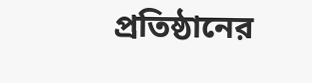প্রতিষ্ঠানের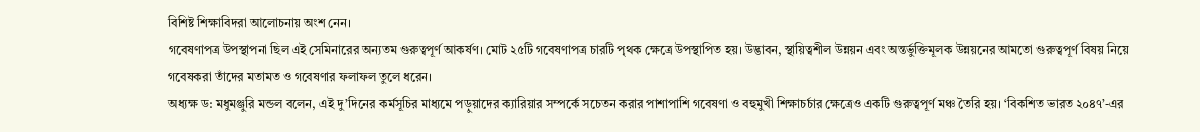বিশিষ্ট শিক্ষাবিদরা আলোচনায় অংশ নেন।
গবেষণাপত্র উপস্থাপনা ছিল এই সেমিনারের অন্যতম গুরুত্বপূর্ণ আকর্ষণ। মোট ২৫টি গবেষণাপত্র চারটি পৃথক ক্ষেত্রে উপস্থাপিত হয়। উদ্ভাবন, স্থায়িত্বশীল উন্নয়ন এবং অন্তর্ভুক্তিমূলক উন্নয়নের আমতো গুরুত্বপূর্ণ বিষয় নিয়ে গবেষকরা তাঁদের মতামত ও গবেষণার ফলাফল তুলে ধরেন।
অধ্যক্ষ ড: মধুমঞ্জুরি মন্ডল বলেন, এই দু’দিনের কর্মসূচির মাধ্যমে পড়ুয়াদের ক্যারিয়ার সম্পর্কে সচেতন করার পাশাপাশি গবেষণা ও বহুমুখী শিক্ষাচর্চার ক্ষেত্রেও একটি গুরুত্বপূর্ণ মঞ্চ তৈরি হয়। ‘বিকশিত ভারত ২০৪৭’-এর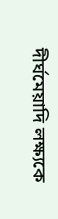দীর্ঘমেয়াদি লক্ষ্যকে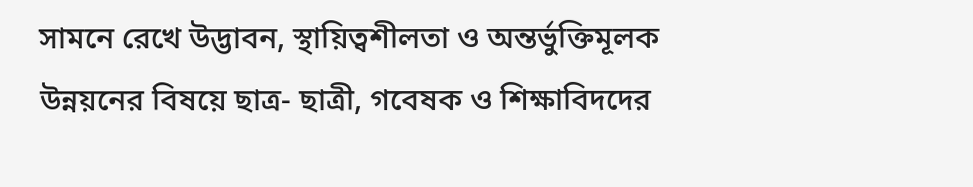সামনে রেখে উদ্ভাবন, স্থায়িত্বশীলতা ও অন্তর্ভুক্তিমূলক উন্নয়নের বিষয়ে ছাত্র- ছাত্রী, গবেষক ও শিক্ষাবিদদের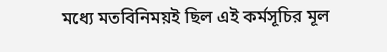মধ্যে মতবিনিময়ই ছিল এই কর্মসূচির মূল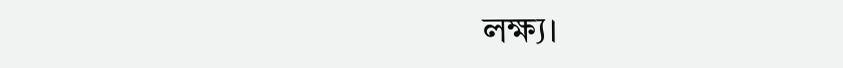লক্ষ্য।